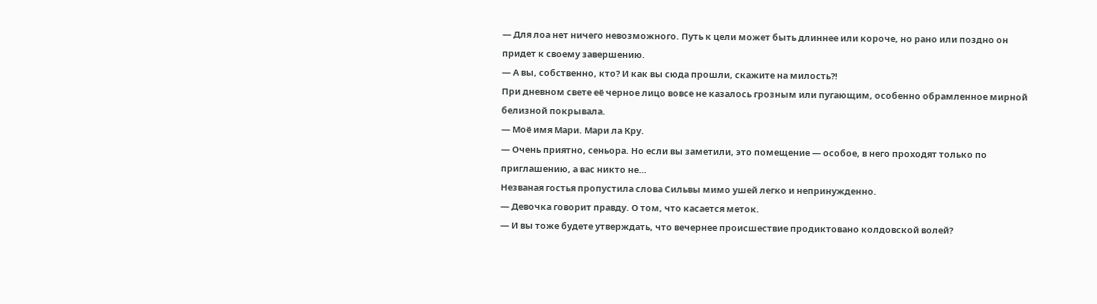— Для лоа нет ничего невозможного. Путь к цели может быть длиннее или короче, но рано или поздно он придет к своему завершению.
— А вы, собственно, кто? И как вы сюда прошли, скажите на милость?!
При дневном свете её черное лицо вовсе не казалось грозным или пугающим, особенно обрамленное мирной белизной покрывала.
— Моё имя Мари. Мари ла Кру.
— Очень приятно, сеньора. Но если вы заметили, это помещение — особое, в него проходят только по приглашению, а вас никто не…
Незваная гостья пропустила слова Сильвы мимо ушей легко и непринужденно.
— Девочка говорит правду. О том, что касается меток.
— И вы тоже будете утверждать, что вечернее происшествие продиктовано колдовской волей?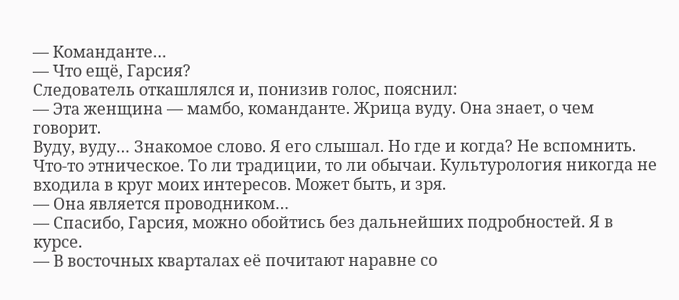— Команданте…
— Что ещё, Гарсия?
Следователь откашлялся и, понизив голос, пояснил:
— Эта женщина — мамбо, команданте. Жрица вуду. Она знает, о чем говорит.
Вуду, вуду… Знакомое слово. Я его слышал. Но где и когда? Не вспомнить. Что-то этническое. То ли традиции, то ли обычаи. Культурология никогда не входила в круг моих интересов. Может быть, и зря.
— Она является проводником…
— Спасибо, Гарсия, можно обойтись без дальнейших подробностей. Я в курсе.
— В восточных кварталах её почитают наравне со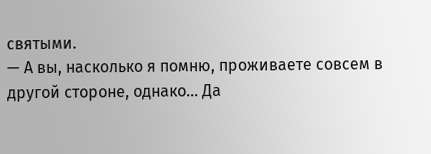святыми.
— А вы, насколько я помню, проживаете совсем в другой стороне, однако… Да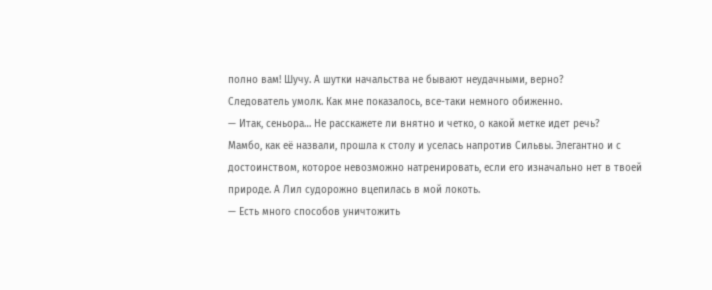полно вам! Шучу. А шутки начальства не бывают неудачными, верно?
Следователь умолк. Как мне показалось, все-таки немного обиженно.
— Итак, сеньора… Не расскажете ли внятно и четко, о какой метке идет речь?
Мамбо, как её назвали, прошла к столу и уселась напротив Сильвы. Элегантно и с достоинством, которое невозможно натренировать, если его изначально нет в твоей природе. А Лил судорожно вцепилась в мой локоть.
— Есть много способов уничтожить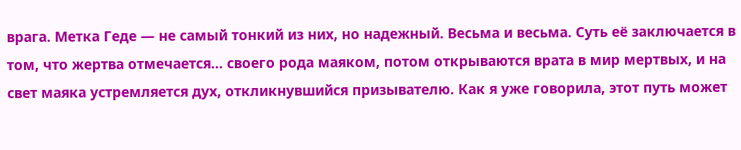врага. Метка Геде — не самый тонкий из них, но надежный. Весьма и весьма. Суть её заключается в том, что жертва отмечается… своего рода маяком, потом открываются врата в мир мертвых, и на свет маяка устремляется дух, откликнувшийся призывателю. Как я уже говорила, этот путь может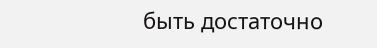быть достаточно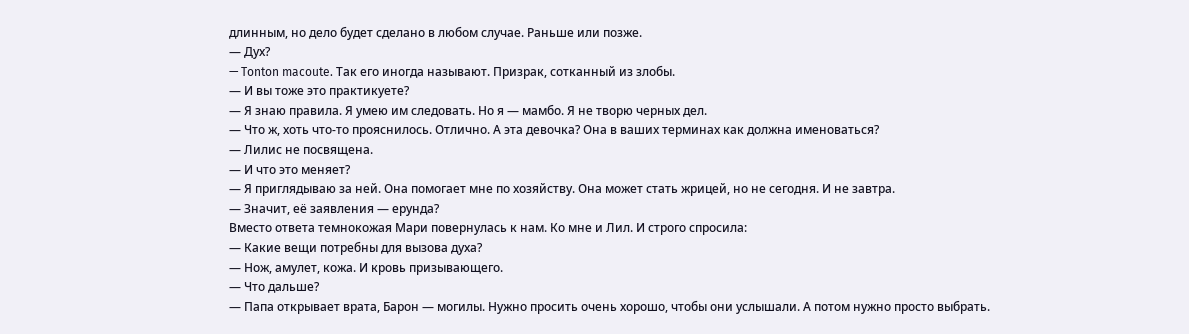длинным, но дело будет сделано в любом случае. Раньше или позже.
— Дух?
— Tonton macoute. Так его иногда называют. Призрак, сотканный из злобы.
— И вы тоже это практикуете?
— Я знаю правила. Я умею им следовать. Но я — мамбо. Я не творю черных дел.
— Что ж, хоть что-то прояснилось. Отлично. А эта девочка? Она в ваших терминах как должна именоваться?
— Лилис не посвящена.
— И что это меняет?
— Я приглядываю за ней. Она помогает мне по хозяйству. Она может стать жрицей, но не сегодня. И не завтра.
— Значит, её заявления — ерунда?
Вместо ответа темнокожая Мари повернулась к нам. Ко мне и Лил. И строго спросила:
— Какие вещи потребны для вызова духа?
— Нож, амулет, кожа. И кровь призывающего.
— Что дальше?
— Папа открывает врата, Барон — могилы. Нужно просить очень хорошо, чтобы они услышали. А потом нужно просто выбрать.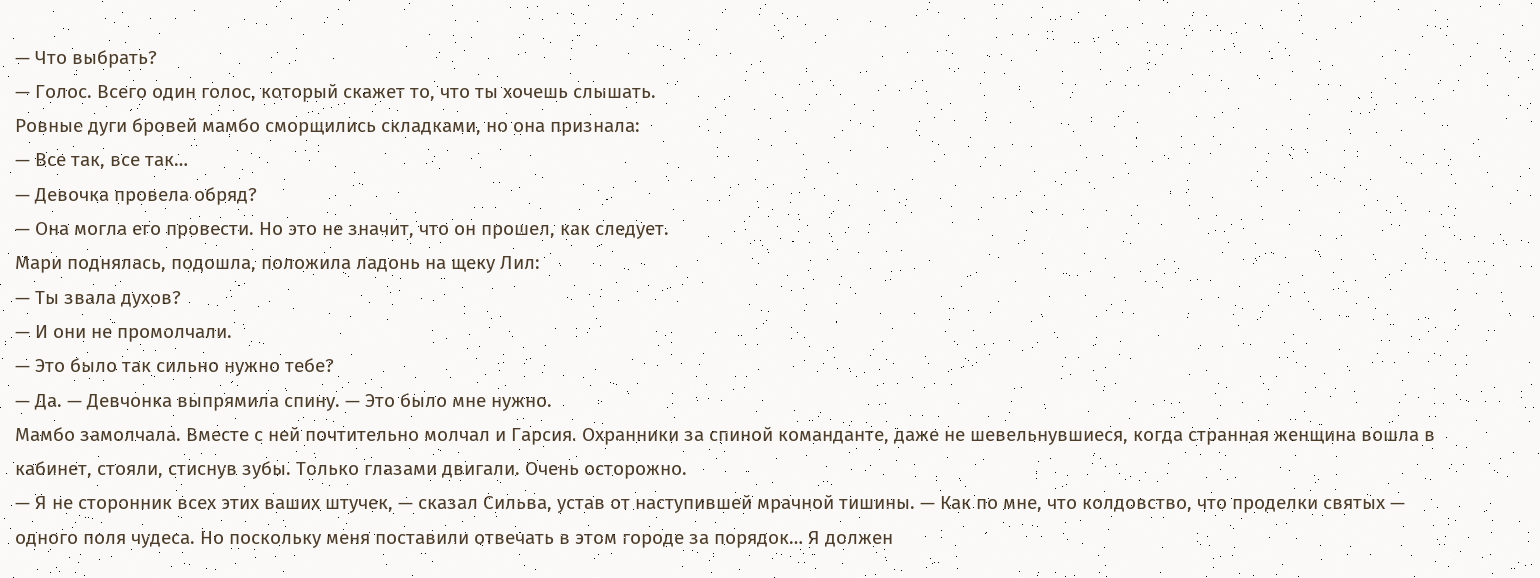— Что выбрать?
— Голос. Всего один голос, который скажет то, что ты хочешь слышать.
Ровные дуги бровей мамбо сморщились складками, но она признала:
— Все так, все так…
— Девочка провела обряд?
— Она могла его провести. Но это не значит, что он прошел, как следует.
Мари поднялась, подошла, положила ладонь на щеку Лил:
— Ты звала духов?
— И они не промолчали.
— Это было так сильно нужно тебе?
— Да. — Девчонка выпрямила спину. — Это было мне нужно.
Мамбо замолчала. Вместе с ней почтительно молчал и Гарсия. Охранники за спиной команданте, даже не шевельнувшиеся, когда странная женщина вошла в кабинет, стояли, стиснув зубы. Только глазами двигали. Очень осторожно.
— Я не сторонник всех этих ваших штучек, — сказал Сильва, устав от наступившей мрачной тишины. — Как по мне, что колдовство, что проделки святых — одного поля чудеса. Но поскольку меня поставили отвечать в этом городе за порядок… Я должен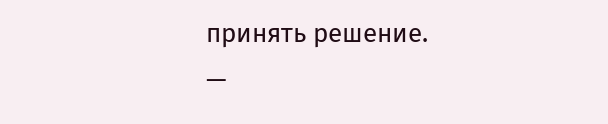принять решение.
—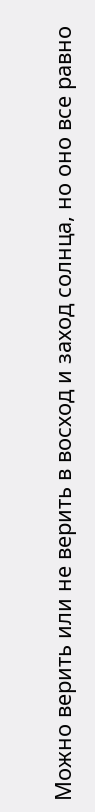Можно верить или не верить в восход и заход солнца, но оно все равно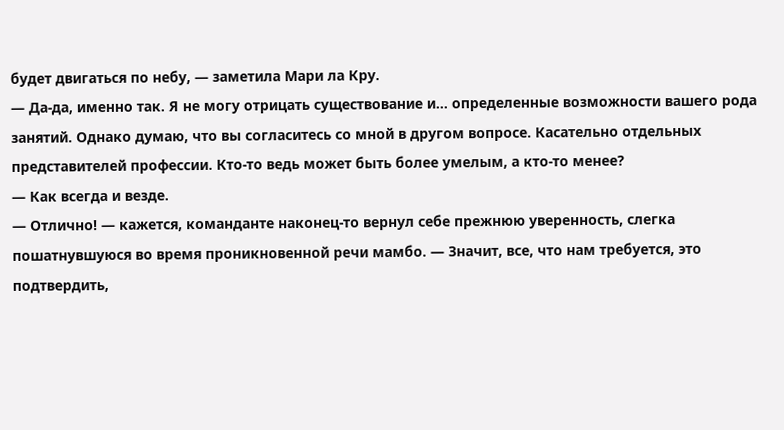будет двигаться по небу, — заметила Мари ла Кру.
— Да-да, именно так. Я не могу отрицать существование и… определенные возможности вашего рода занятий. Однако думаю, что вы согласитесь со мной в другом вопросе. Касательно отдельных представителей профессии. Кто-то ведь может быть более умелым, а кто-то менее?
— Как всегда и везде.
— Отлично! — кажется, команданте наконец-то вернул себе прежнюю уверенность, слегка пошатнувшуюся во время проникновенной речи мамбо. — Значит, все, что нам требуется, это подтвердить,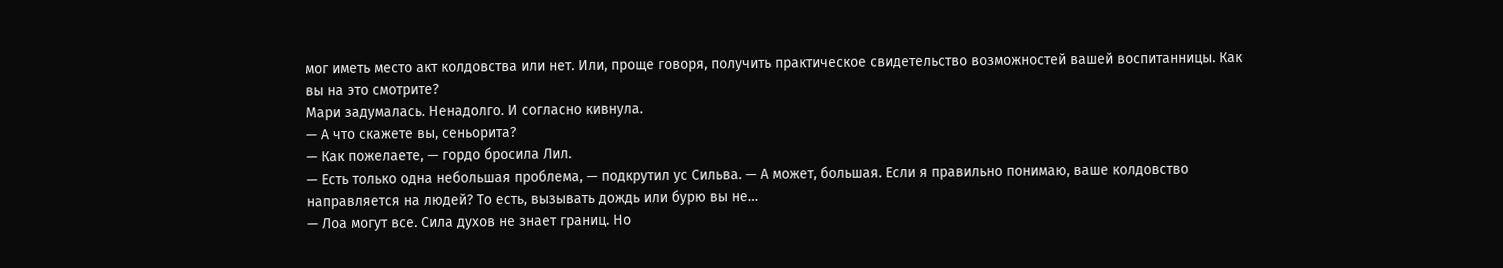мог иметь место акт колдовства или нет. Или, проще говоря, получить практическое свидетельство возможностей вашей воспитанницы. Как вы на это смотрите?
Мари задумалась. Ненадолго. И согласно кивнула.
— А что скажете вы, сеньорита?
— Как пожелаете, — гордо бросила Лил.
— Есть только одна небольшая проблема, — подкрутил ус Сильва. — А может, большая. Если я правильно понимаю, ваше колдовство направляется на людей? То есть, вызывать дождь или бурю вы не…
— Лоа могут все. Сила духов не знает границ. Но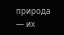природа — их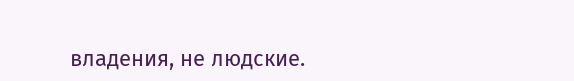владения, не людские.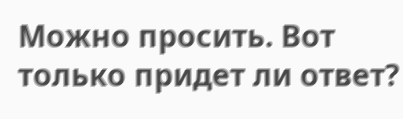Можно просить. Вот только придет ли ответ?